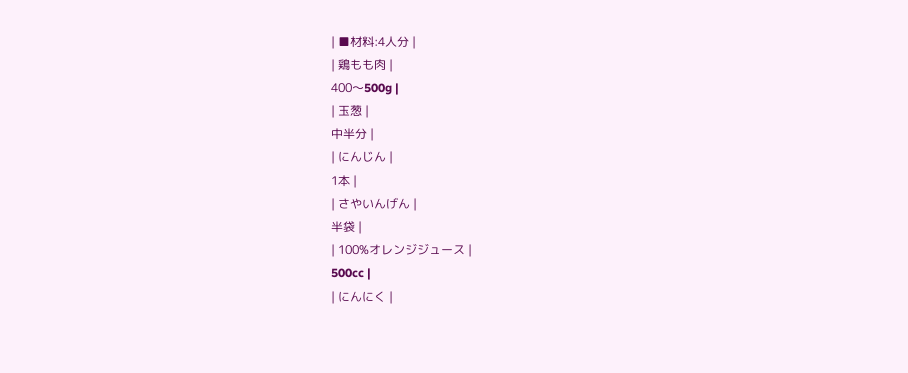| ■材料:4人分 |
| 鶏もも肉 |
400〜500g |
| 玉葱 |
中半分 |
| にんじん |
1本 |
| さやいんげん |
半袋 |
| 100%オレンジジュース |
500cc |
| にんにく |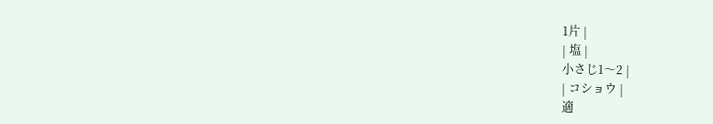1片 |
| 塩 |
小さじ1〜2 |
| コショウ |
適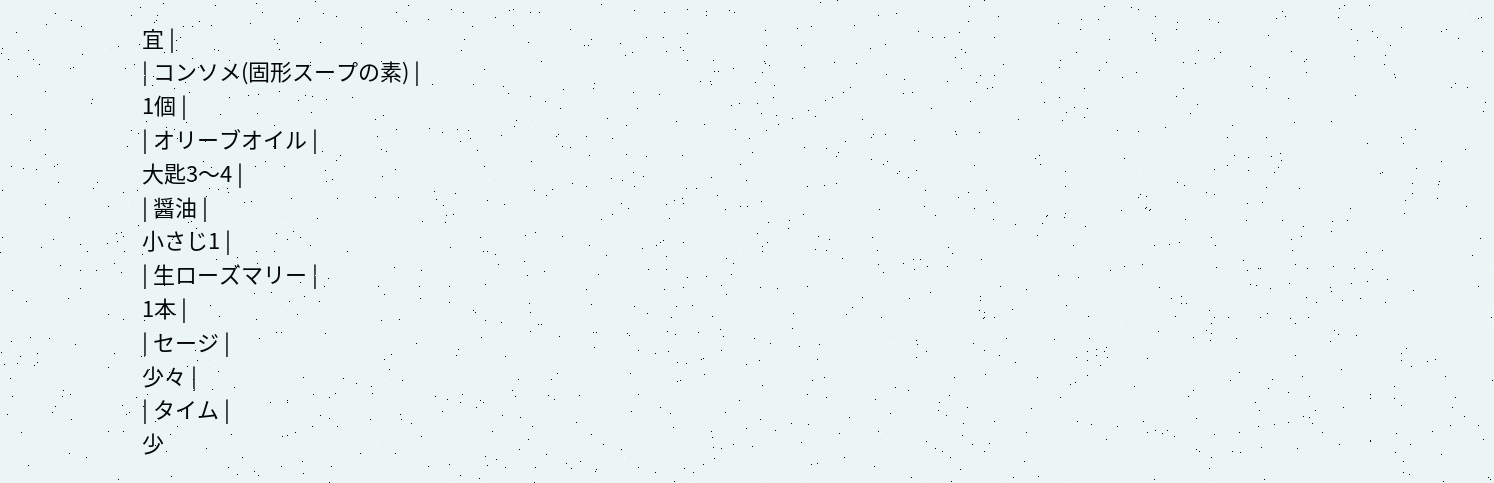宜 |
| コンソメ(固形スープの素) |
1個 |
| オリーブオイル |
大匙3〜4 |
| 醤油 |
小さじ1 |
| 生ローズマリー |
1本 |
| セージ |
少々 |
| タイム |
少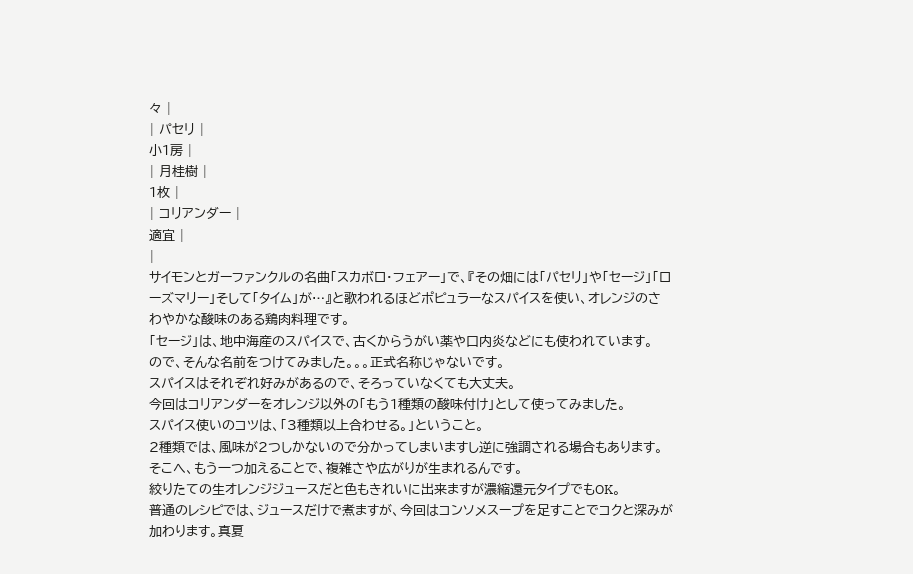々 |
| パセリ |
小1房 |
| 月桂樹 |
1枚 |
| コリアンダー |
適宜 |
|
サイモンとガーファンクルの名曲「スカボロ・フェアー」で、『その畑には「パセリ」や「セージ」「ローズマリー」そして「タイム」が…』と歌われるほどポピュラーなスパイスを使い、オレンジのさわやかな酸味のある鶏肉料理です。
「セージ」は、地中海産のスパイスで、古くからうがい薬や口内炎などにも使われています。
ので、そんな名前をつけてみました。。。正式名称じゃないです。
スパイスはそれぞれ好みがあるので、そろっていなくても大丈夫。
今回はコリアンダーをオレンジ以外の「もう1種類の酸味付け」として使ってみました。
スパイス使いのコツは、「3種類以上合わせる。」ということ。
2種類では、風味が2つしかないので分かってしまいますし逆に強調される場合もあります。そこへ、もう一つ加えることで、複雑さや広がりが生まれるんです。
絞りたての生オレンジジュースだと色もきれいに出来ますが濃縮還元タイプでもOK。
普通のレシピでは、ジュースだけで煮ますが、今回はコンソメスープを足すことでコクと深みが加わります。真夏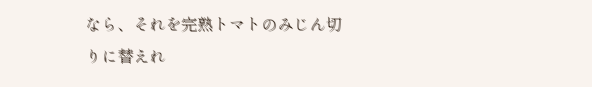なら、それを完熟トマトのみじん切りに替えれ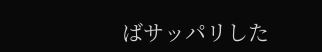ばサッパリした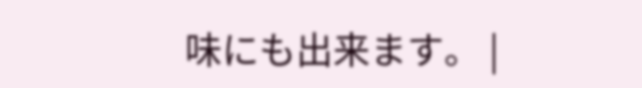味にも出来ます。 |